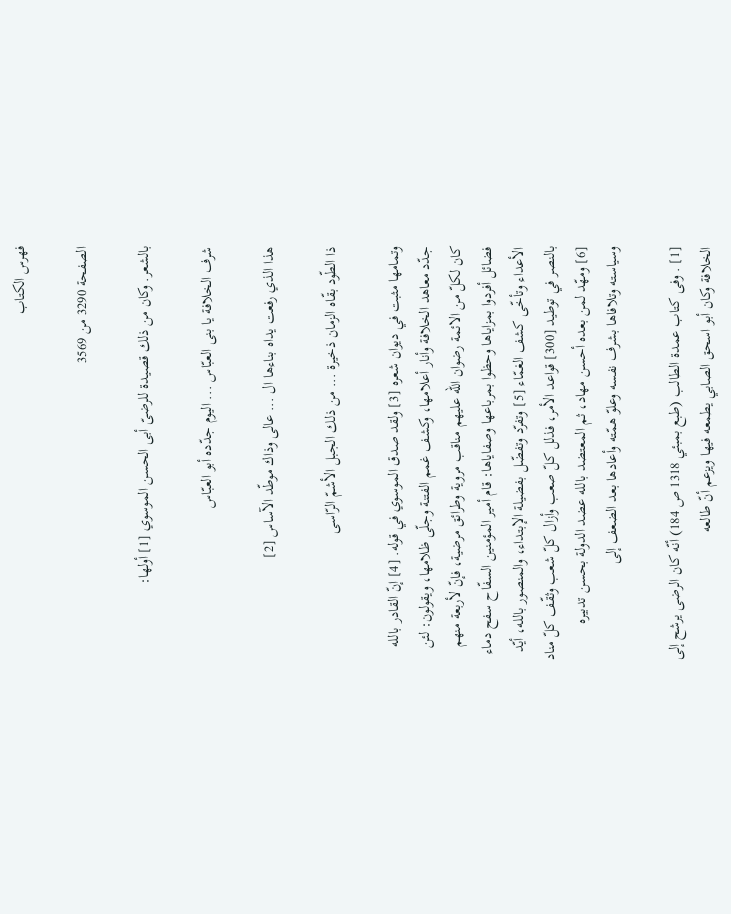فهرس الكتاب

الصفحة 3290 من 3569

بالشعر. وكان من ذلك قصيدة للرضىّ أبى الحسن الموسوي [1] أولها:

شرف الخلافة يا بنى العبّاس ... اليوم جدّده أبو العبّاس

هذا الذي رفعت يداه بناءها ال ... عالى وذاك موطّد الآساس [2]

ذا الطّود بقّاه الزمان ذخيرة ... من ذلك الجبل الأشمّ الرّاسى

وتمامها مثبت في ديوان شعره [3] ولقد صدق الموسوي في قوله. [4] إنّ القادر بالله جدّد معاهد الخلافة وأنار أعلامها، وكشف غمم الفتنة وجلّى ظلامها، ويقولون: لئن كان لكلّ من الائمة رضوان الله عليهم مناقب مروية وطرائق مرضية، فإنّ لأربعة منهم فضائل أفردوا بمزاياها وحظوا بمرباعها وصفاياها: قام أمير المؤمنين السفّاح سفح دماء الأعداء وتأخّى كشف الغمّاء [5] وتفرّد وتفضّل بفضيلة الإبتداء، والمنصور بالله، أيّد بالنصر في توطيد [300] قواعد الأمر، فذلل كلّ صعب وأزال كلّ شعب وثقّف كلّ مناد [6] ومهّد لمن بعده أحسن مهاد، ثم المعتضد بالله عضد الدولة بحسن تدبيره وسياسته وتلافاها بشرف نفسه وعلوّ همّته وأعادها بعد الضعف إلى

[1] . وفى كتاب عمدة الطالب (طبع بمبئي 1318 ص 184) أنّه كان الرضى يرشح إلى الخلافة وكان أبو اسحق الصابي يطمعه فيها ويزعم أنّ طالعه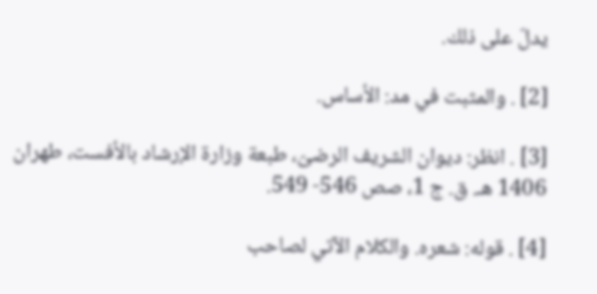يدلّ على ذلك.

[2] . والمثبت في مد: الأساس.

[3] . انظر: ديوان الشريف الرضىّ، طبعة وزارة الإرشاد بالأفست، طهران 1406 هـ. ق. ج 1، صص 546- 549.

[4] . قوله: شعره. والكلام الآتي لصاحب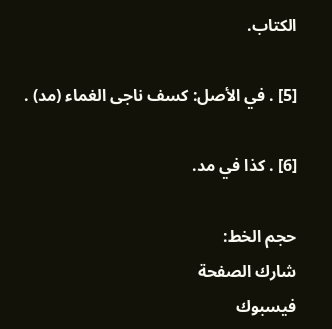الكتاب.

[5] . في الأصل: كسف ناجى الغماء (مد) .

[6] . كذا في مد.

حجم الخط:
شارك الصفحة
فيسبوك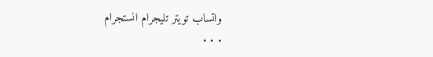واتساب تويتر تليجرام انستجرام
. . .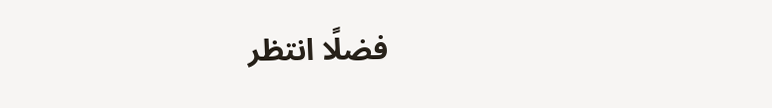فضلًا انتظر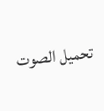تحميل الصوت